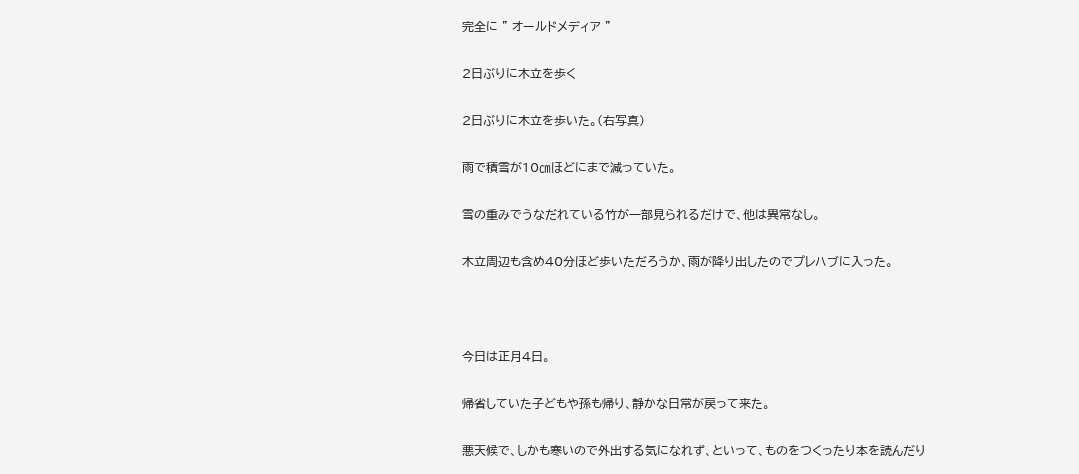完全に ” オールドメディア ”

2日ぶりに木立を歩く

2日ぶりに木立を歩いた。(右写真)

雨で積雪が10㎝ほどにまで減っていた。

雪の重みでうなだれている竹が一部見られるだけで、他は異常なし。

木立周辺も含め40分ほど歩いただろうか、雨が降り出したのでプレハブに入った。



今日は正月4日。

帰省していた子どもや孫も帰り、静かな日常が戻って来た。

悪天候で、しかも寒いので外出する気になれず、といって、ものをつくったり本を読んだり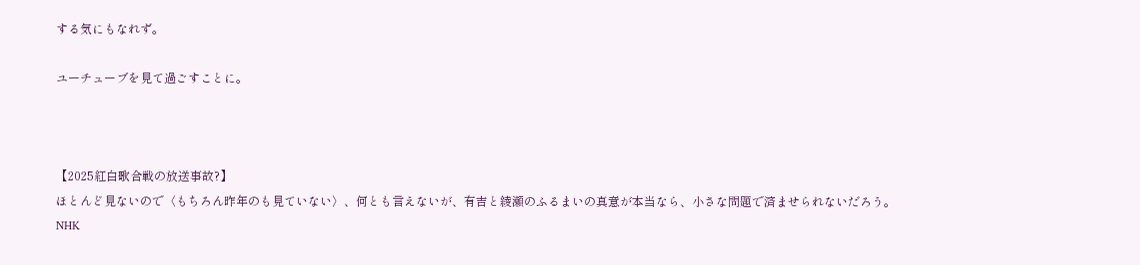する気にもなれず。

ユーチューブを見て過ごすことに。



【2025紅白歌合戦の放送事故?】
ほとんど見ないので〈もちろん昨年のも見ていない〉、何とも言えないが、有吉と綾瀬のふるまいの真意が本当なら、小さな問題で済ませられないだろう。
NHK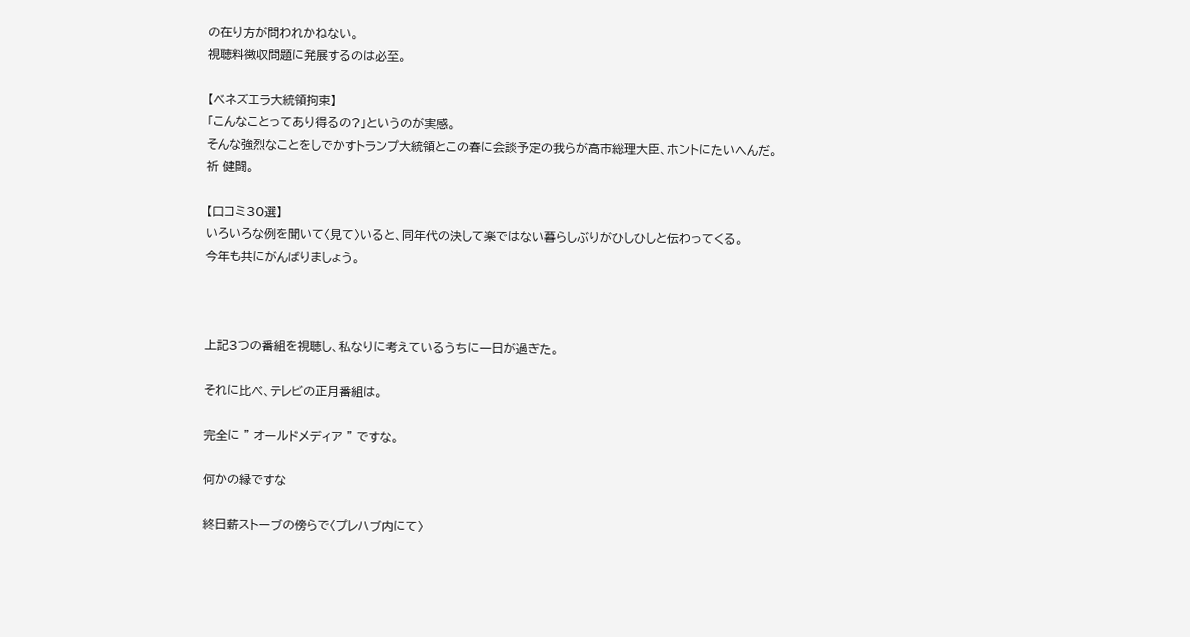の在り方が問われかねない。
視聴料徴収問題に発展するのは必至。

【ベネズエラ大統領拘束】
「こんなことってあり得るの?」というのが実感。
そんな強烈なことをしでかすトランプ大統領とこの春に会談予定の我らが高市総理大臣、ホントにたいへんだ。
祈 健闘。

【口コミ30選】
いろいろな例を聞いて〈見て〉いると、同年代の決して楽ではない暮らしぶりがひしひしと伝わってくる。
今年も共にがんばりましょう。



上記3つの番組を視聴し、私なりに考えているうちに一日が過ぎた。

それに比べ、テレビの正月番組は。

完全に ” オールドメディア ” ですな。

何かの縁ですな

終日薪ストーブの傍らで〈プレハブ内にて〉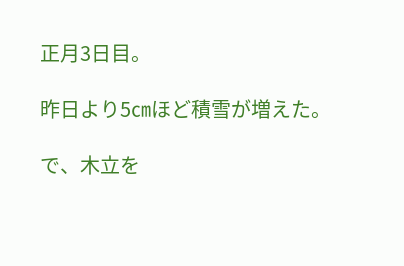正月3日目。

昨日より5㎝ほど積雪が増えた。

で、木立を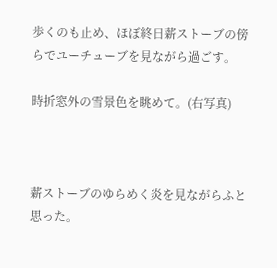歩くのも止め、ほぼ終日薪ストーブの傍らでユーチューブを見ながら過ごす。

時折窓外の雪景色を眺めて。(右写真)



薪ストーブのゆらめく炎を見ながらふと思った。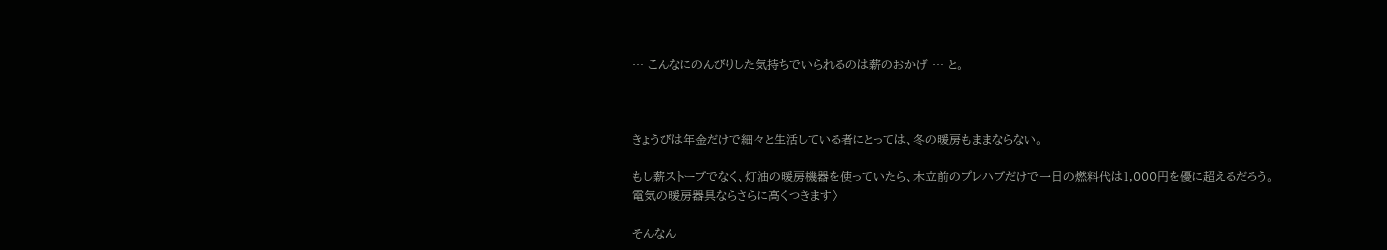… こんなにのんびりした気持ちでいられるのは薪のおかげ … と。



きょうびは年金だけで細々と生活している者にとっては、冬の暖房もままならない。

もし薪ストーブでなく、灯油の暖房機器を使っていたら、木立前のプレハブだけで一日の燃料代は1,000円を優に超えるだろう。
電気の暖房器具ならさらに高くつきます〉

そんなん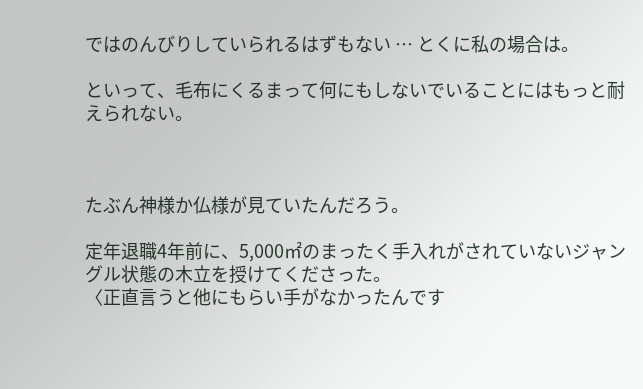ではのんびりしていられるはずもない … とくに私の場合は。

といって、毛布にくるまって何にもしないでいることにはもっと耐えられない。



たぶん神様か仏様が見ていたんだろう。

定年退職4年前に、5,000㎡のまったく手入れがされていないジャングル状態の木立を授けてくださった。
〈正直言うと他にもらい手がなかったんです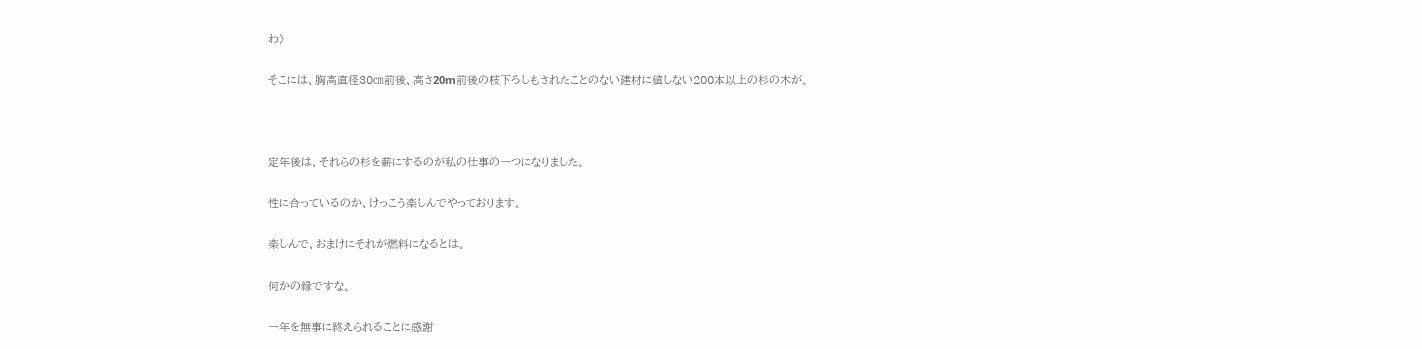わ〉

そこには、胸高直径30㎝前後、高さ20m前後の枝下ろしもされたことのない建材に値しない200本以上の杉の木が。



定年後は、それらの杉を薪にするのが私の仕事の一つになりました。

性に合っているのか、けっこう楽しんでやっております。

楽しんで、おまけにそれが燃料になるとは。

何かの縁ですな。

一年を無事に終えられることに感謝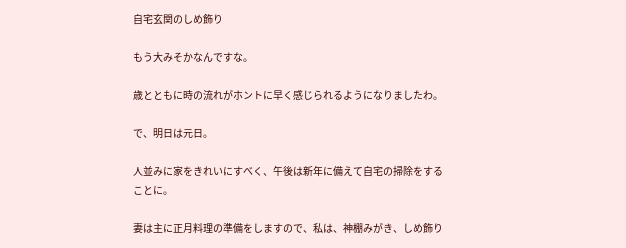自宅玄関のしめ飾り

もう大みそかなんですな。

歳とともに時の流れがホントに早く感じられるようになりましたわ。

で、明日は元日。

人並みに家をきれいにすべく、午後は新年に備えて自宅の掃除をすることに。

妻は主に正月料理の準備をしますので、私は、神棚みがき、しめ飾り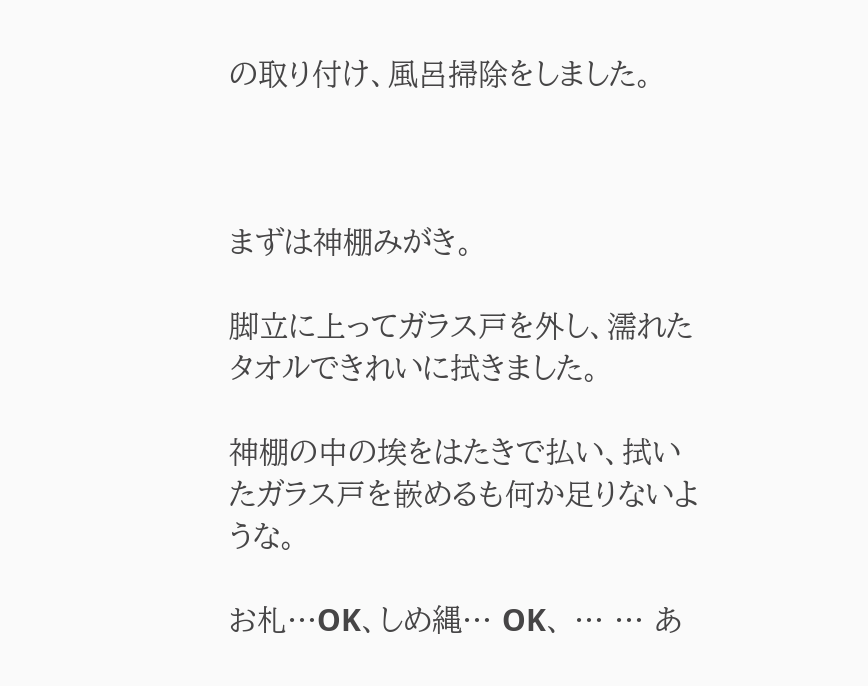の取り付け、風呂掃除をしました。



まずは神棚みがき。

脚立に上ってガラス戸を外し、濡れたタオルできれいに拭きました。

神棚の中の埃をはたきで払い、拭いたガラス戸を嵌めるも何か足りないような。

お札…OK、しめ縄… OK、 … … あ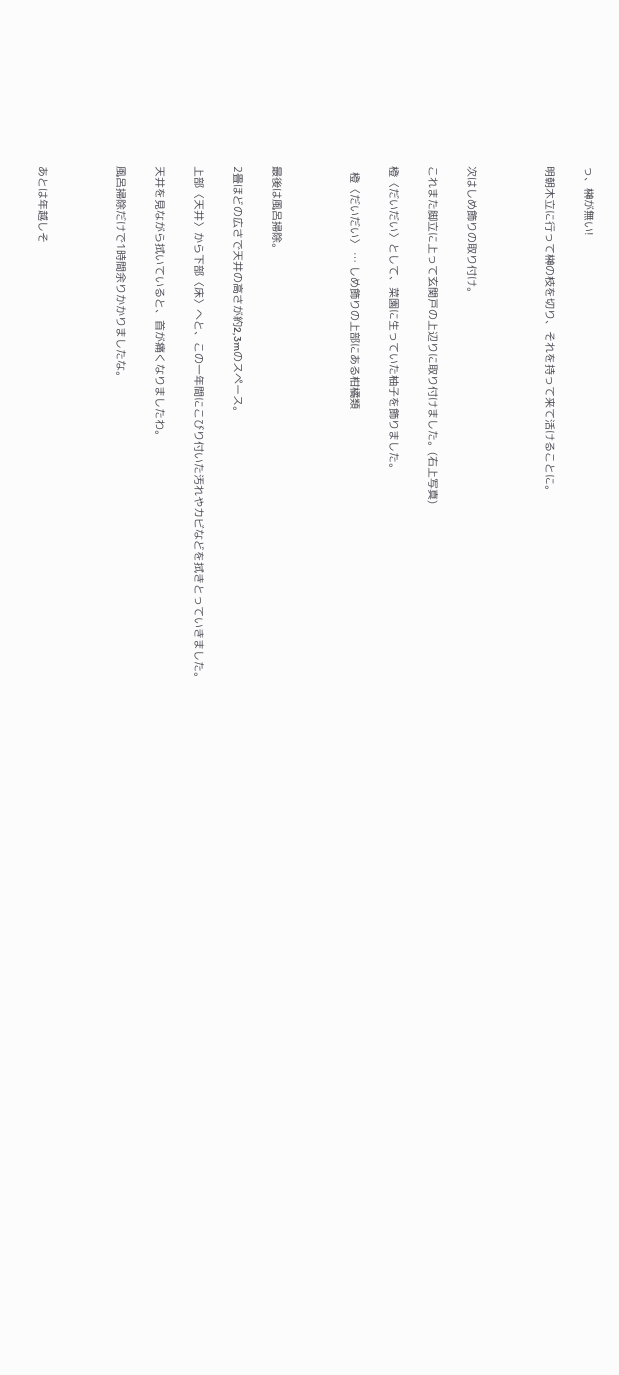っ、榊が無い!

明朝木立に行って榊の枝を切り、それを持って来て活けることに。



次はしめ飾りの取り付け。

これまた脚立に上って玄関戸の上辺りに取り付けました。(右上写真)

橙〈だいだい〉として、菜園に生っていた柚子を飾りました。

  橙〈だいだい〉 … しめ飾りの上部にある柑橘類



最後は風呂掃除。

2畳ほどの広さで天井の高さが約2,3mのスペース。

上部〈天井〉から下部〈床〉へと、この一年間にこびり付いた汚れやカビなどを拭きとっていきました。

天井を見ながら拭いていると、首が痛くなりましたわ。

風呂掃除だけで1時間余りかかりましたな。



あとは年越しそ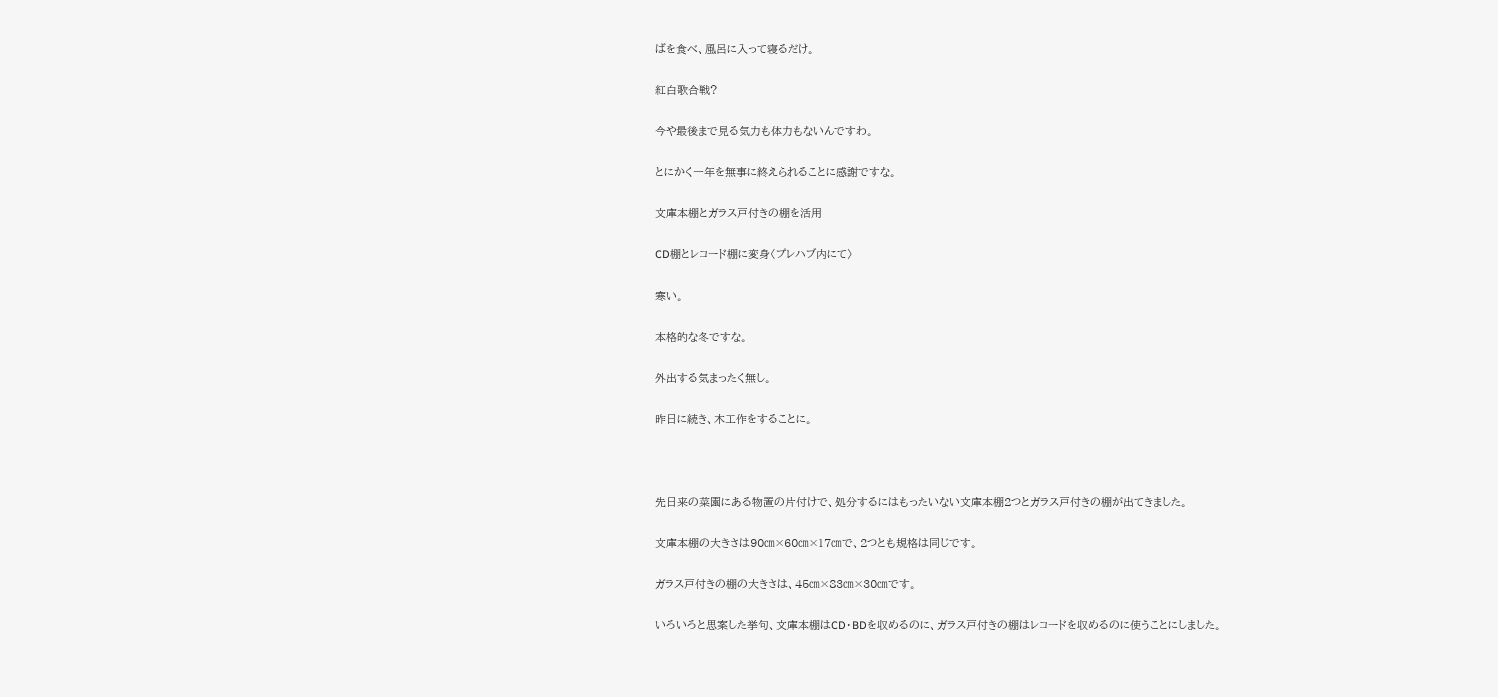ばを食べ、風呂に入って寝るだけ。

紅白歌合戦?

今や最後まで見る気力も体力もないんですわ。

とにかく一年を無事に終えられることに感謝ですな。

文庫本棚とガラス戸付きの棚を活用

CD棚とレコード棚に変身〈プレハブ内にて〉

寒い。

本格的な冬ですな。

外出する気まったく無し。

昨日に続き、木工作をすることに。



先日来の菜園にある物置の片付けで、処分するにはもったいない文庫本棚2つとガラス戸付きの棚が出てきました。

文庫本棚の大きさは90㎝×60㎝×17㎝で、2つとも規格は同じです。

ガラス戸付きの棚の大きさは、45㎝×83㎝×30㎝です。

いろいろと思案した挙句、文庫本棚はCD・BDを収めるのに、ガラス戸付きの棚はレコードを収めるのに使うことにしました。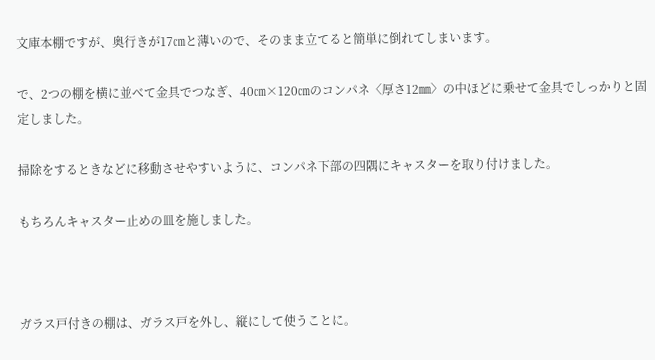文庫本棚ですが、奥行きが17㎝と薄いので、そのまま立てると簡単に倒れてしまいます。

で、2つの棚を横に並べて金具でつなぎ、40㎝×120㎝のコンパネ〈厚さ12㎜〉の中ほどに乗せて金具でしっかりと固定しました。

掃除をするときなどに移動させやすいように、コンパネ下部の四隅にキャスターを取り付けました。

もちろんキャスター止めの皿を施しました。



ガラス戸付きの棚は、ガラス戸を外し、縦にして使うことに。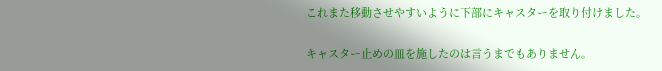これまた移動させやすいように下部にキャスターを取り付けました。

キャスター止めの皿を施したのは言うまでもありません。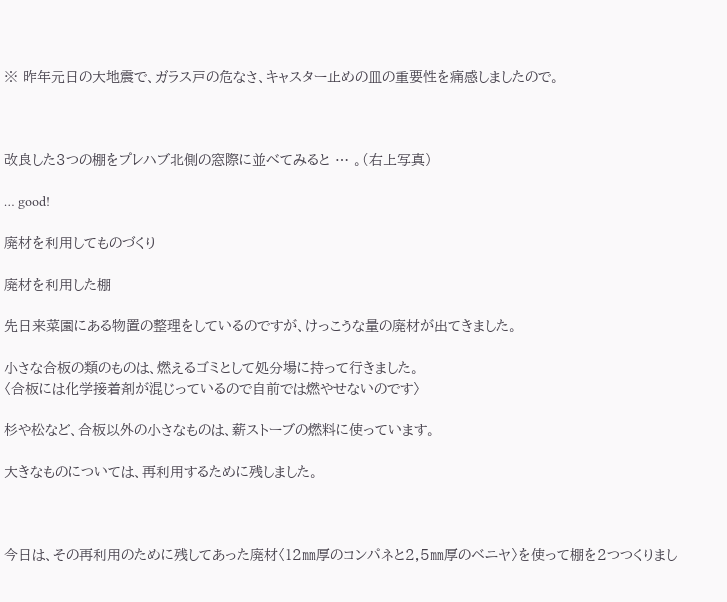※ 昨年元日の大地震で、ガラス戸の危なさ、キャスター止めの皿の重要性を痛感しましたので。



改良した3つの棚をプレハブ北側の窓際に並べてみると … 。(右上写真)

… good!

廃材を利用してものづくり

廃材を利用した棚

先日来菜園にある物置の整理をしているのですが、けっこうな量の廃材が出てきました。

小さな合板の類のものは、燃えるゴミとして処分場に持って行きました。
〈合板には化学接着剤が混じっているので自前では燃やせないのです〉

杉や松など、合板以外の小さなものは、薪ストーブの燃料に使っています。

大きなものについては、再利用するために残しました。



今日は、その再利用のために残してあった廃材〈12㎜厚のコンパネと2,5㎜厚のベニヤ〉を使って棚を2つつくりまし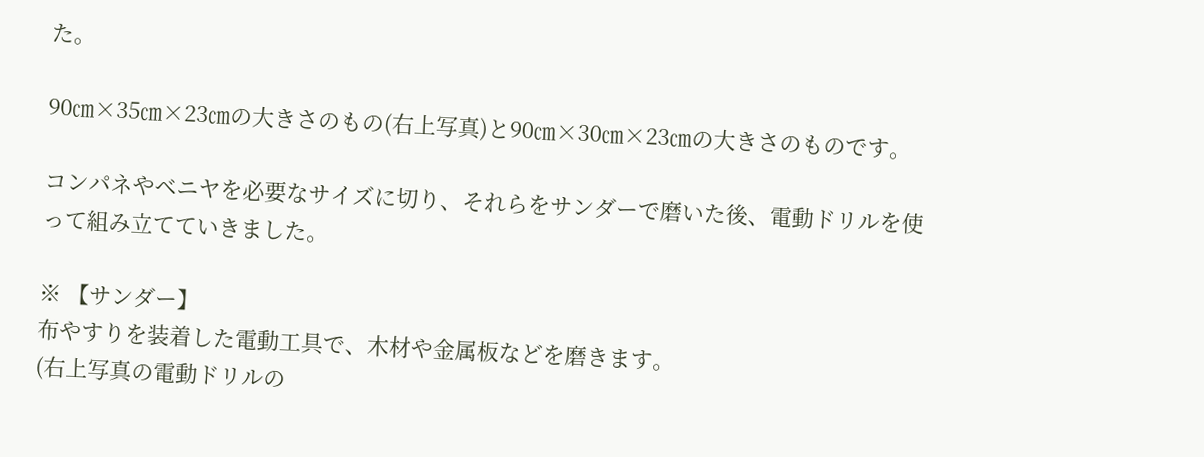た。

90㎝×35㎝×23㎝の大きさのもの(右上写真)と90㎝×30㎝×23㎝の大きさのものです。

コンパネやベニヤを必要なサイズに切り、それらをサンダーで磨いた後、電動ドリルを使って組み立てていきました。

※ 【サンダー】
布やすりを装着した電動工具で、木材や金属板などを磨きます。
(右上写真の電動ドリルの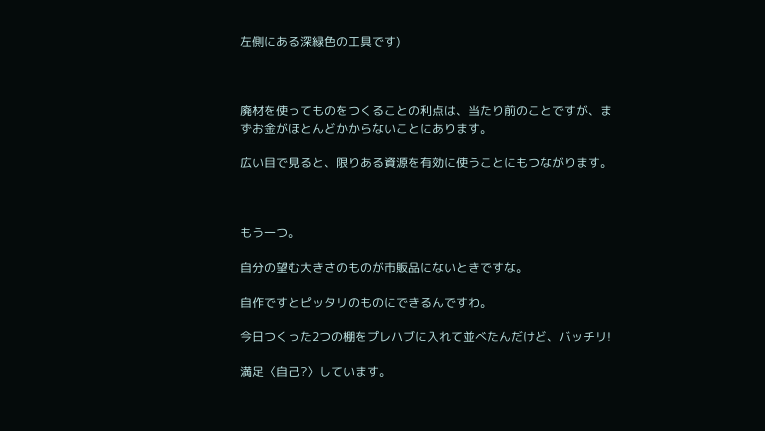左側にある深緑色の工具です)



廃材を使ってものをつくることの利点は、当たり前のことですが、まずお金がほとんどかからないことにあります。

広い目で見ると、限りある資源を有効に使うことにもつながります。



もう一つ。

自分の望む大きさのものが市販品にないときですな。

自作ですとピッタリのものにできるんですわ。

今日つくった2つの棚をプレハブに入れて並べたんだけど、バッチリ!

満足〈自己?〉しています。